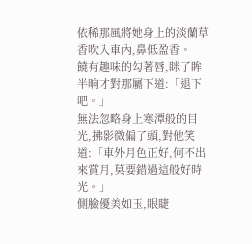依稀那風將她身上的淡蘭草香吹入車內,鼻低盈香。
饒有趣味的勾著唇,眯了眸半晌才對那屬下道:「退下吧。」
無法忽略身上寒潭般的目光,拂影微偏了頭,對他笑道:「車外月色正好,何不出來賞月,莫要錯過這般好時光。」
側臉優美如玉,眼睫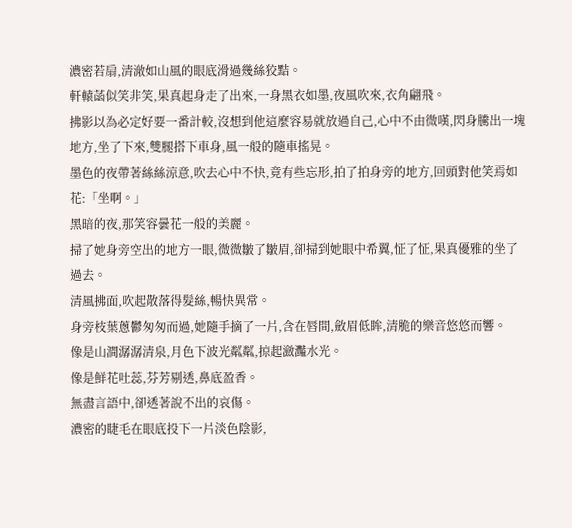濃密若扇,清澈如山風的眼底滑過幾絲狡黠。
軒轅菡似笑非笑,果真起身走了出來,一身黑衣如墨,夜風吹來,衣角翩飛。
拂影以為必定好要一番計較,沒想到他這麼容易就放過自己,心中不由微嘆,閃身騰出一塊地方,坐了下來,雙腿搭下車身,風一般的隨車搖晃。
墨色的夜帶著絲絲涼意,吹去心中不快,竟有些忘形,拍了拍身旁的地方,回頭對他笑焉如花:「坐啊。」
黑暗的夜,那笑容曇花一般的美麗。
掃了她身旁空出的地方一眼,微微皺了皺眉,卻掃到她眼中希翼,怔了怔,果真優雅的坐了過去。
清風拂面,吹起散落得髮絲,暢快異常。
身旁枝葉蔥鬱匆匆而過,她隨手摘了一片,含在唇間,斂眉低眸,清脆的樂音悠悠而響。
像是山澗潺潺清泉,月色下波光粼粼,掠起瀲灩水光。
像是鮮花吐蕊,芬芳剔透,鼻底盈香。
無盡言語中,卻透著說不出的哀傷。
濃密的睫毛在眼底投下一片淡色陰影,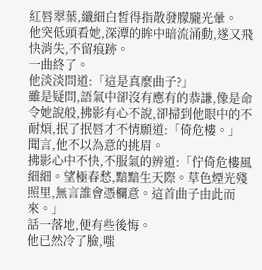紅唇翠葉,纖細白皙得指散發朦朧光暈。
他突低頭看她,深潭的眸中暗流涌動,遂又飛快消失,不留痕跡。
一曲終了。
他淡淡問道:「這是真麼曲子?」
雖是疑問,語氣中卻沒有應有的恭謙,像是命令她說般,拂影有心不說,卻掃到他眼中的不耐煩,抿了抿唇才不情願道:「倚危樓。」
聞言,他不以為意的挑眉。
拂影心中不快,不服氣的辨道:「佇倚危樓風細細。望極春愁,黯黯生天際。草色煙光殘照里,無言誰會憑欄意。這首曲子由此而來。」
話一落地,便有些後悔。
他已然冷了臉,嗤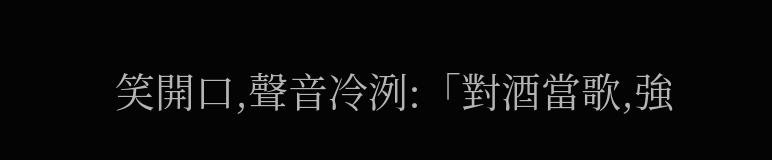笑開口,聲音冷洌:「對酒當歌,強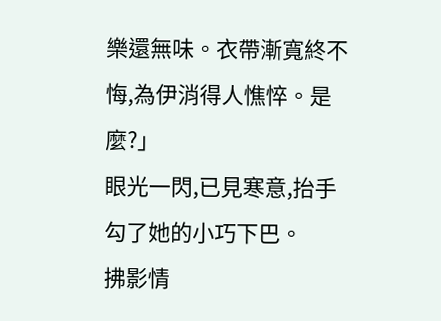樂還無味。衣帶漸寬終不悔,為伊消得人憔悴。是麼?」
眼光一閃,已見寒意,抬手勾了她的小巧下巴。
拂影情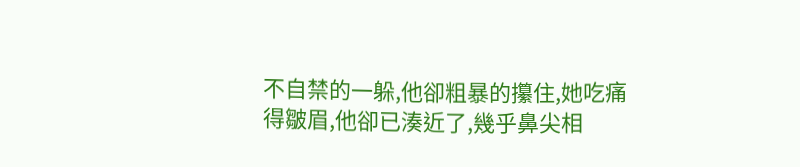不自禁的一躲,他卻粗暴的攥住,她吃痛得皺眉,他卻已湊近了,幾乎鼻尖相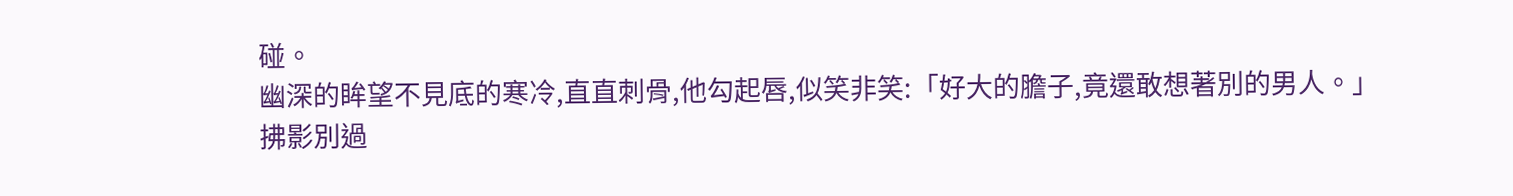碰。
幽深的眸望不見底的寒冷,直直刺骨,他勾起唇,似笑非笑:「好大的膽子,竟還敢想著別的男人。」
拂影別過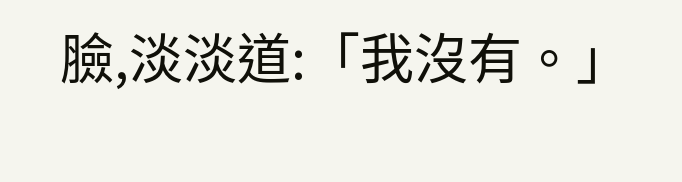臉,淡淡道:「我沒有。」